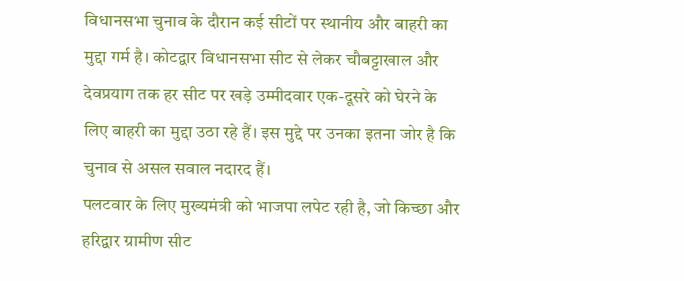विधानसभा चुनाव के दौरान कई सीटों पर स्थानीय और बाहरी का मुद्दा गर्म है। कोटद्वार विधानसभा सीट से लेकर चौबट्टाखाल और देवप्रयाग तक हर सीट पर खड़े उम्मीदवार एक-दूसरे को घेरने के लिए बाहरी का मुद्दा उठा रहे हैं। इस मुद्दे पर उनका इतना जोर है कि चुनाव से असल सवाल नदारद हैं।
पलटवार के लिए मुख्यमंत्री को भाजपा लपेट रही है, जो किच्छा और हरिद्वार ग्रामीण सीट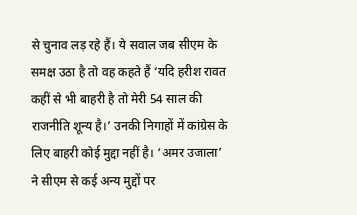से चुनाव लड़ रहे हैं। ये सवाल जब सीएम के समक्ष उठा है तो वह कहते हैं ‘यदि हरीश रावत कहीं से भी बाहरी है तो मेरी 54 साल की राजनीति शून्य है।’ उनकी निगाहों में कांग्रेस के लिए बाहरी कोई मुद्दा नहीं है। ‘अमर उजाला’ ने सीएम से कई अन्य मुद्दों पर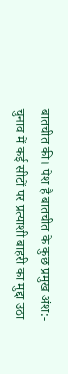बातचीत की। पेश है बातचीत के कुछ प्रमुख अंश:-
चुनाव में कई सीटों पर प्रत्याशी बाहरी का मुद्दा उठा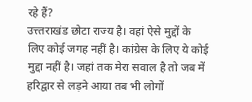रहे हैं?
उत्त्तराखंड छोटा राज्य है। वहां ऐसे मुद्दों के लिए कोई जगह नहीं है। कांग्रेस के लिए ये कोई मुद्दा नहीं है। जहां तक मेरा सवाल है तो जब में हरिद्वार से लड़ने आया तब भी लोगों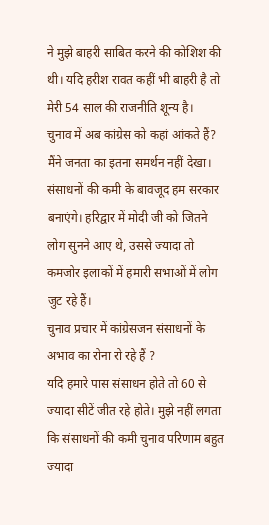ने मुझे बाहरी साबित करने की कोशिश की थी। यदि हरीश रावत कहीं भी बाहरी है तो मेरी 54 साल की राजनीति शून्य है।
चुनाव में अब कांग्रेस को कहां आंकते हैं?
मैंने जनता का इतना समर्थन नहीं देखा। संसाधनों की कमी के बावजूद हम सरकार बनाएंगे। हरिद्वार में मोदी जी को जितने लोग सुनने आए थे, उससे ज्यादा तो कमजोर इलाकों में हमारी सभाओं में लोग जुट रहे हैं।
चुनाव प्रचार में कांग्रेसजन संसाधनों के अभाव का रोना रो रहे हैं ?
यदि हमारे पास संसाधन होते तो 60 से ज्यादा सीटें जीत रहे होते। मुझे नहीं लगता कि संसाधनों की कमी चुनाव परिणाम बहुत ज्यादा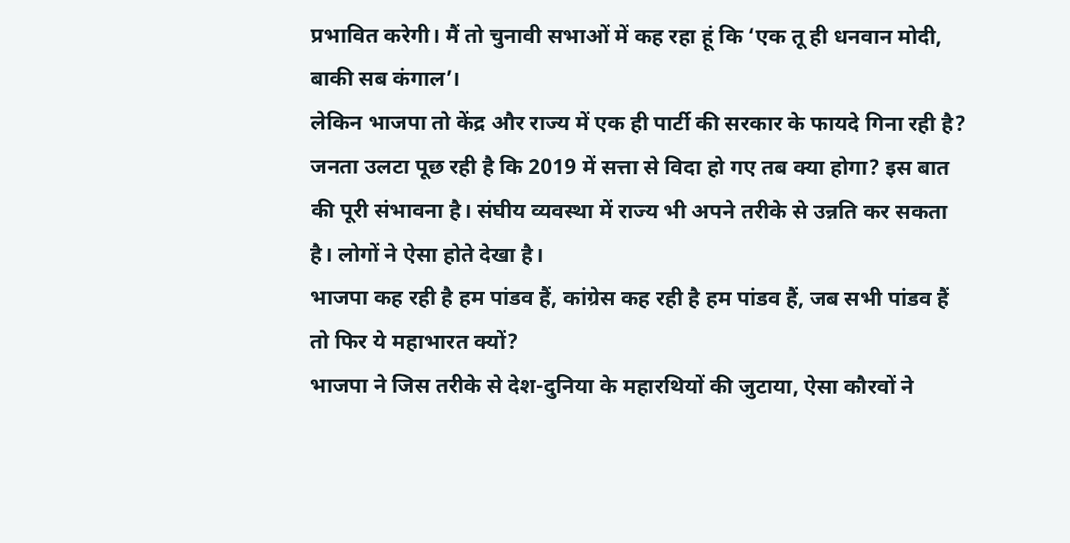प्रभावित करेगी। मैं तो चुनावी सभाओं में कह रहा हूं कि ‘एक तू ही धनवान मोदी, बाकी सब कंगाल’।
लेकिन भाजपा तो केंद्र और राज्य में एक ही पार्टी की सरकार के फायदे गिना रही है?
जनता उलटा पूछ रही है कि 2019 में सत्ता से विदा हो गए तब क्या होगा? इस बात की पूरी संभावना है। संघीय व्यवस्था में राज्य भी अपने तरीके से उन्नति कर सकता है। लोगों ने ऐसा होते देखा है।
भाजपा कह रही है हम पांडव हैं, कांग्रेस कह रही है हम पांडव हैं, जब सभी पांडव हैं तो फिर ये महाभारत क्यों?
भाजपा ने जिस तरीके से देश-दुनिया के महारथियों की जुटाया, ऐसा कौरवों ने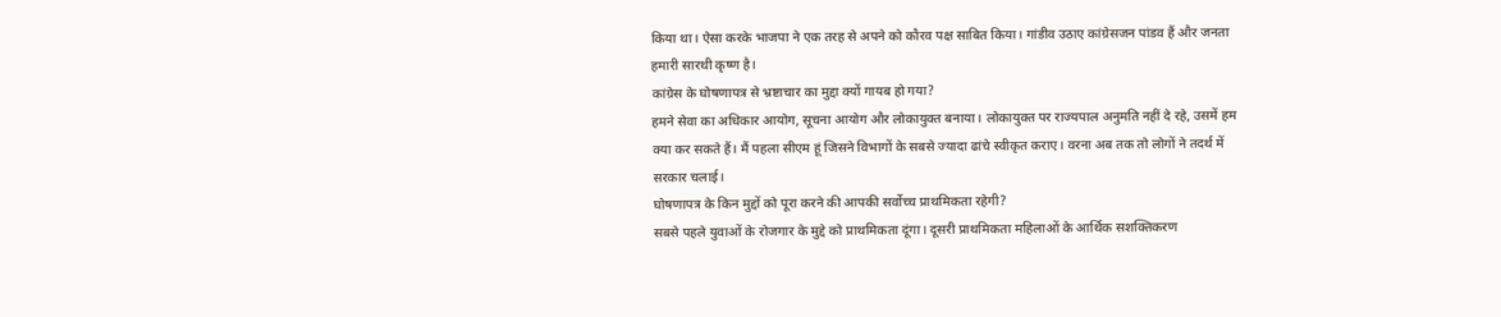किया था। ऐसा करके भाजपा ने एक तरह से अपने को कौरव पक्ष साबित किया। गांडीव उठाए कांग्रेसजन पांडव हैं और जनता हमारी सारथी कृष्ण है।
कांग्रेस के घोषणापत्र से भ्रष्टाचार का मुद्दा क्यों गायब हो गया?
हमने सेवा का अधिकार आयोग, सूचना आयोग और लोकायुक्त बनाया। लोकायुक्त पर राज्यपाल अनुमति नहीं दे रहे, उसमें हम क्या कर सकते हैं। मैं पहला सीएम हूं जिसने विभागों के सबसे ज्यादा ढांचे स्वीकृत कराए। वरना अब तक तो लोगों ने तदर्थ में सरकार चलाई।
घोषणापत्र के किन मुद्दों को पूरा करने की आपकी सर्वोच्च प्राथमिकता रहेगी?
सबसे पहले युवाओं के रोजगार के मुद्दे को प्राथमिकता दूंगा। दूसरी प्राथमिकता महिलाओं के आर्थिक सशक्तिकरण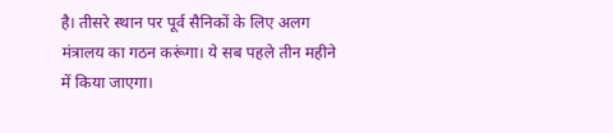है। तीसरे स्थान पर पूर्व सैनिकों के लिए अलग मंत्रालय का गठन करूंगा। ये सब पहले तीन महीने में किया जाएगा।